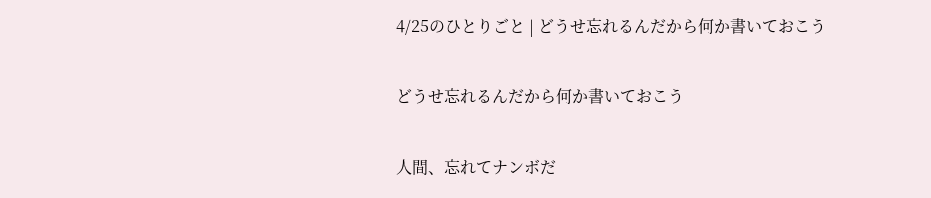4/25のひとりごと | どうせ忘れるんだから何か書いておこう

どうせ忘れるんだから何か書いておこう

人間、忘れてナンボだ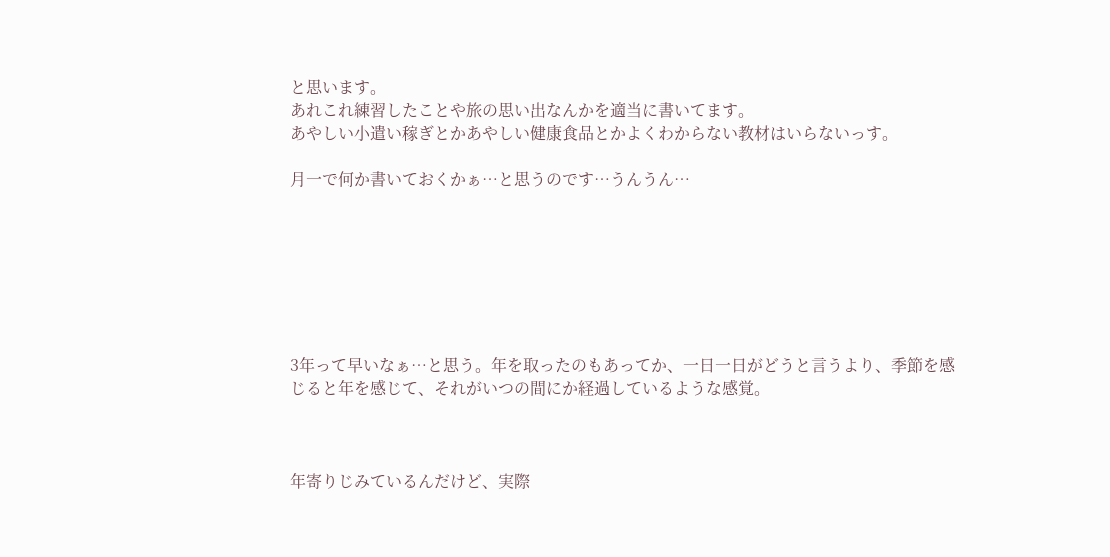と思います。
あれこれ練習したことや旅の思い出なんかを適当に書いてます。
あやしい小遣い稼ぎとかあやしい健康食品とかよくわからない教材はいらないっす。

月一で何か書いておくかぁ…と思うのです…うんうん…







3年って早いなぁ…と思う。年を取ったのもあってか、一日一日がどうと言うより、季節を感じると年を感じて、それがいつの間にか経過しているような感覚。



年寄りじみているんだけど、実際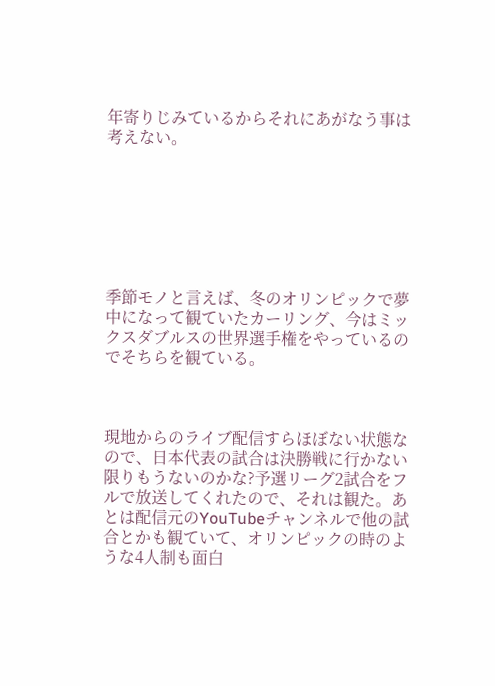年寄りじみているからそれにあがなう事は考えない。







季節モノと言えば、冬のオリンピックで夢中になって観ていたカーリング、今はミックスダブルスの世界選手権をやっているのでそちらを観ている。



現地からのライブ配信すらほぼない状態なので、日本代表の試合は決勝戦に行かない限りもうないのかな?予選リーグ2試合をフルで放送してくれたので、それは観た。あとは配信元のYouTubeチャンネルで他の試合とかも観ていて、オリンピックの時のような4人制も面白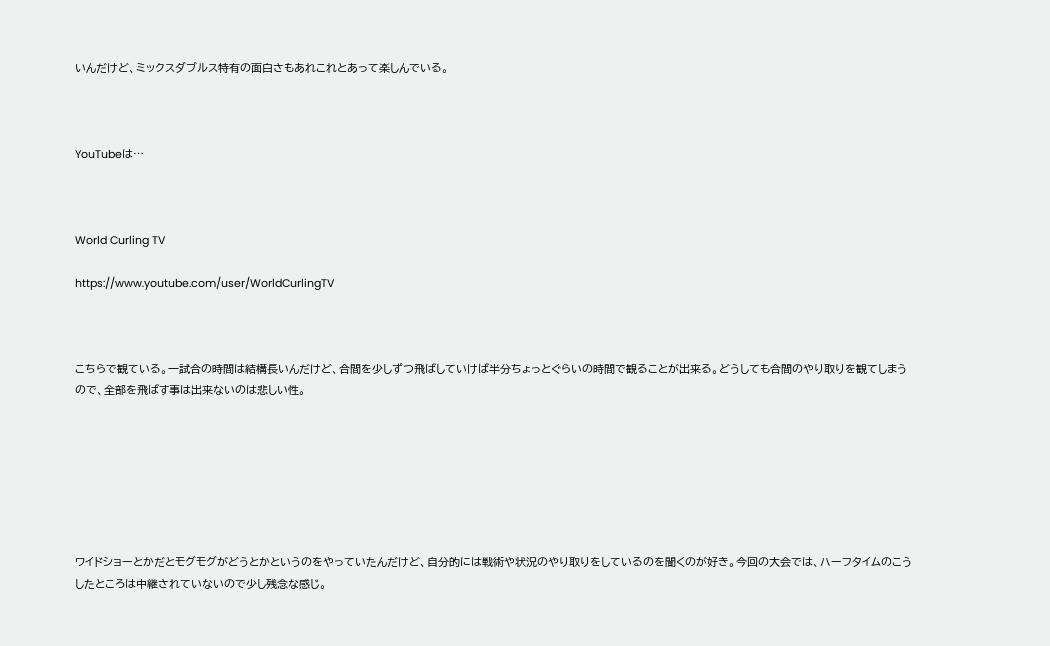いんだけど、ミックスダブルス特有の面白さもあれこれとあって楽しんでいる。



YouTubeは…



World Curling TV

https://www.youtube.com/user/WorldCurlingTV



こちらで観ている。一試合の時間は結構長いんだけど、合間を少しずつ飛ばしていけば半分ちょっとぐらいの時間で観ることが出来る。どうしても合間のやり取りを観てしまうので、全部を飛ばす事は出来ないのは悲しい性。







ワイドショーとかだとモグモグがどうとかというのをやっていたんだけど、自分的には戦術や状況のやり取りをしているのを聞くのが好き。今回の大会では、ハーフタイムのこうしたところは中継されていないので少し残念な感じ。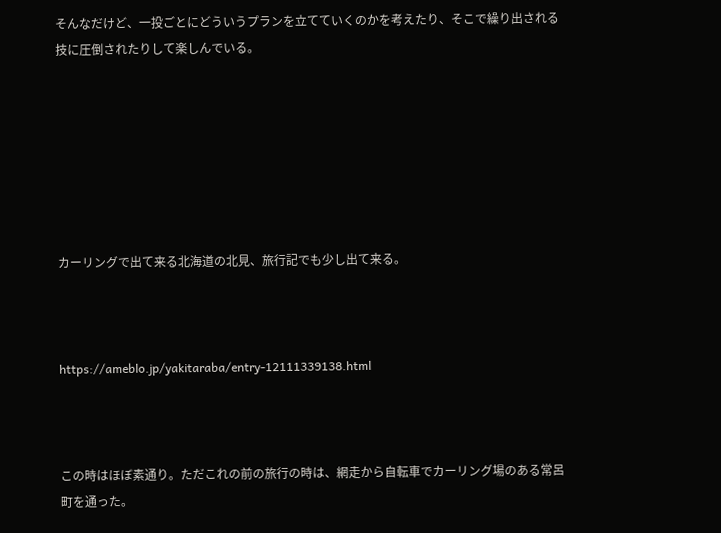そんなだけど、一投ごとにどういうプランを立てていくのかを考えたり、そこで繰り出される技に圧倒されたりして楽しんでいる。







カーリングで出て来る北海道の北見、旅行記でも少し出て来る。



https://ameblo.jp/yakitaraba/entry-12111339138.html



この時はほぼ素通り。ただこれの前の旅行の時は、網走から自転車でカーリング場のある常呂町を通った。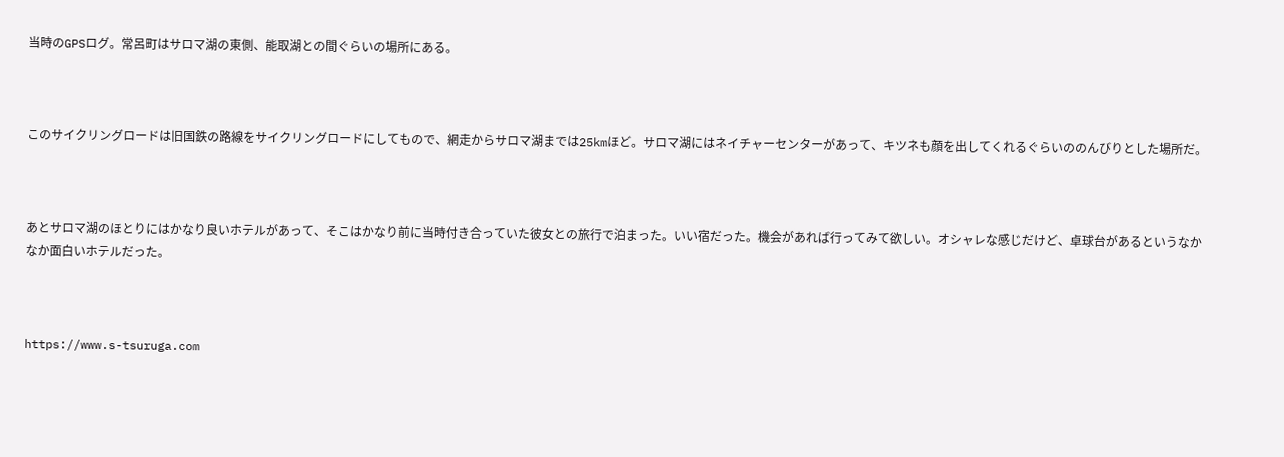当時のGPSログ。常呂町はサロマ湖の東側、能取湖との間ぐらいの場所にある。



このサイクリングロードは旧国鉄の路線をサイクリングロードにしてもので、網走からサロマ湖までは25kmほど。サロマ湖にはネイチャーセンターがあって、キツネも顔を出してくれるぐらいののんびりとした場所だ。



あとサロマ湖のほとりにはかなり良いホテルがあって、そこはかなり前に当時付き合っていた彼女との旅行で泊まった。いい宿だった。機会があれば行ってみて欲しい。オシャレな感じだけど、卓球台があるというなかなか面白いホテルだった。



https://www.s-tsuruga.com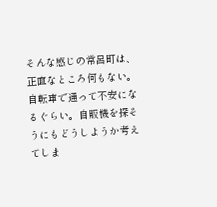そんな感じの常呂町は、正直なところ何もない。自転車で通って不安になるぐらい。自販機を探そうにもどうしようか考えてしま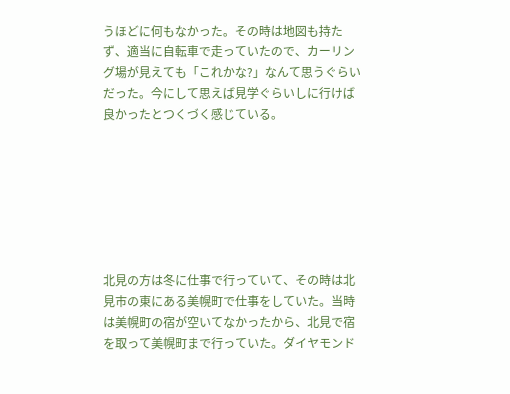うほどに何もなかった。その時は地図も持たず、適当に自転車で走っていたので、カーリング場が見えても「これかな?」なんて思うぐらいだった。今にして思えば見学ぐらいしに行けば良かったとつくづく感じている。







北見の方は冬に仕事で行っていて、その時は北見市の東にある美幌町で仕事をしていた。当時は美幌町の宿が空いてなかったから、北見で宿を取って美幌町まで行っていた。ダイヤモンド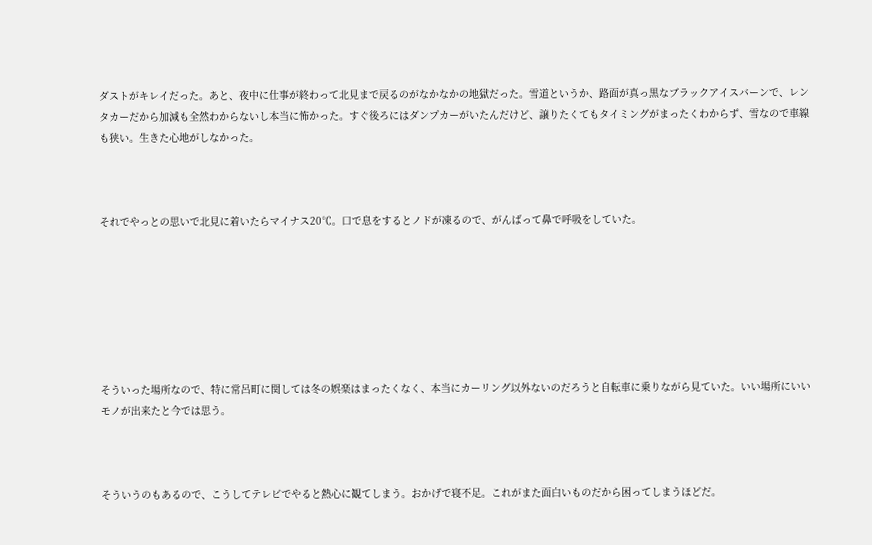ダストがキレイだった。あと、夜中に仕事が終わって北見まで戻るのがなかなかの地獄だった。雪道というか、路面が真っ黒なブラックアイスバーンで、レンタカーだから加減も全然わからないし本当に怖かった。すぐ後ろにはダンプカーがいたんだけど、譲りたくてもタイミングがまったくわからず、雪なので車線も狭い。生きた心地がしなかった。



それでやっとの思いで北見に着いたらマイナス20℃。口で息をするとノドが凍るので、がんばって鼻で呼吸をしていた。







そういった場所なので、特に常呂町に関しては冬の娯楽はまったくなく、本当にカーリング以外ないのだろうと自転車に乗りながら見ていた。いい場所にいいモノが出来たと今では思う。



そういうのもあるので、こうしてテレビでやると熱心に観てしまう。おかげで寝不足。これがまた面白いものだから困ってしまうほどだ。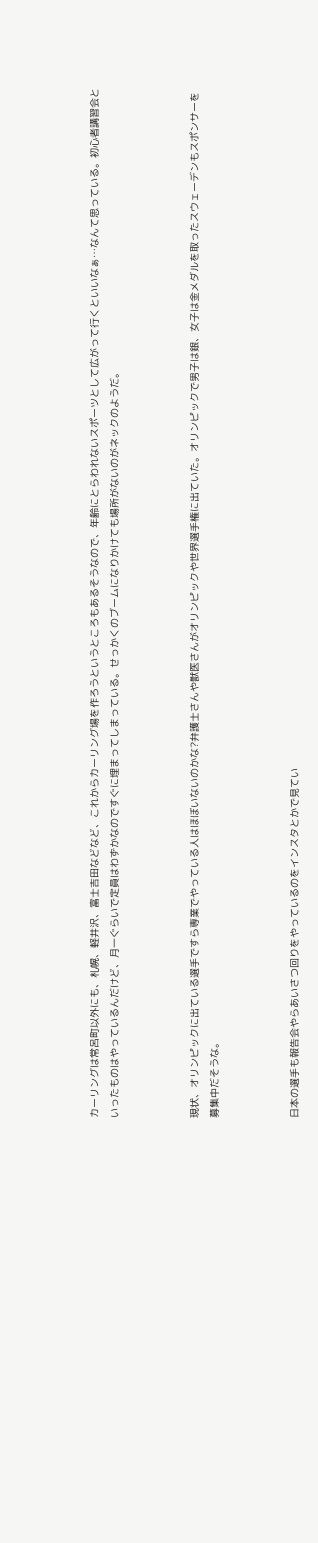カーリングは常呂町以外にも、札幌、軽井沢、富士吉田などなど、これからカーリング場を作ろうというところもあるそうなので、年齢にとらわれないスポーツとして広がって行くといいなぁ…なんて思っている。初心者講習会といったものはやっているんだけど、月一ぐらいで定員はわずかなのですぐに埋まってしまっている。せっかくのブームになりかけても場所がないのがネックのようだ。



現状、オリンピックに出ている選手ですら専業でやっている人はほぼいないのかな?弁護士さんや獣医さんがオリンピックや世界選手権に出ていた。オリンピックで男子は銀、女子は金メダルを取ったスウェーデンもスポンサーを募集中だそうな。



日本の選手も報告会やらあいさつ回りをやっているのをインスタとかで見てい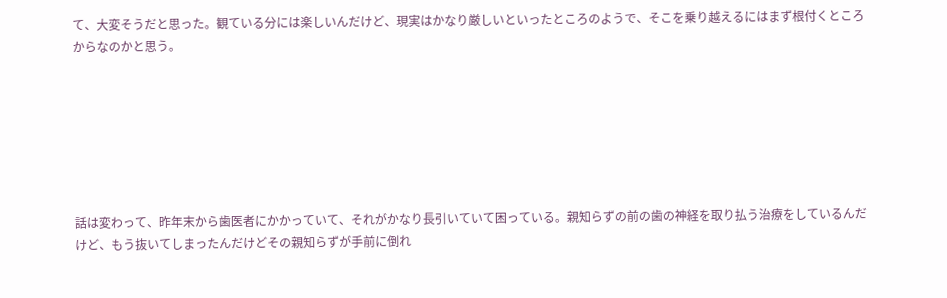て、大変そうだと思った。観ている分には楽しいんだけど、現実はかなり厳しいといったところのようで、そこを乗り越えるにはまず根付くところからなのかと思う。







話は変わって、昨年末から歯医者にかかっていて、それがかなり長引いていて困っている。親知らずの前の歯の神経を取り払う治療をしているんだけど、もう抜いてしまったんだけどその親知らずが手前に倒れ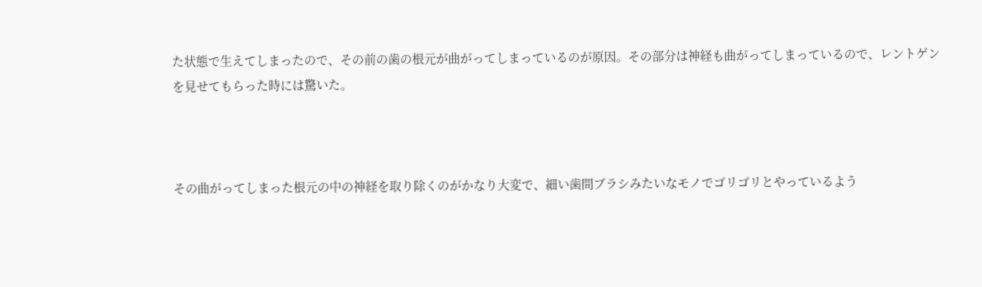た状態で生えてしまったので、その前の歯の根元が曲がってしまっているのが原因。その部分は神経も曲がってしまっているので、レントゲンを見せてもらった時には驚いた。



その曲がってしまった根元の中の神経を取り除くのがかなり大変で、細い歯間ブラシみたいなモノでゴリゴリとやっているよう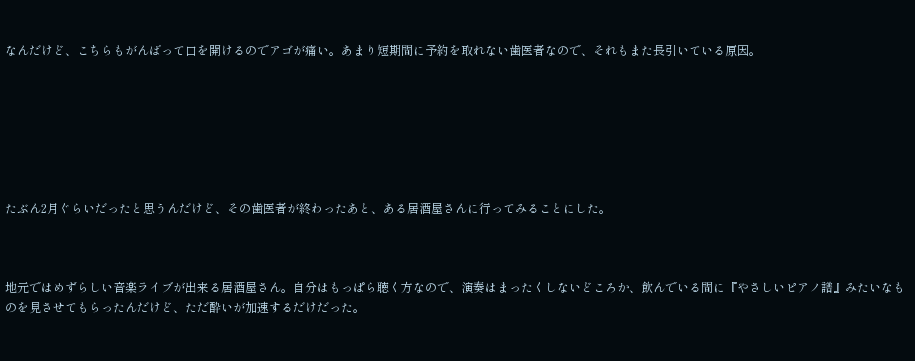なんだけど、こちらもがんばって口を開けるのでアゴが痛い。あまり短期間に予約を取れない歯医者なので、それもまた長引いている原因。







たぶん2月ぐらいだったと思うんだけど、その歯医者が終わったあと、ある居酒屋さんに行ってみることにした。



地元ではめずらしい音楽ライブが出来る居酒屋さん。自分はもっぱら聴く方なので、演奏はまったくしないどころか、飲んでいる間に『やさしいピアノ譜』みたいなものを見させてもらったんだけど、ただ酔いが加速するだけだった。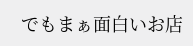でもまぁ面白いお店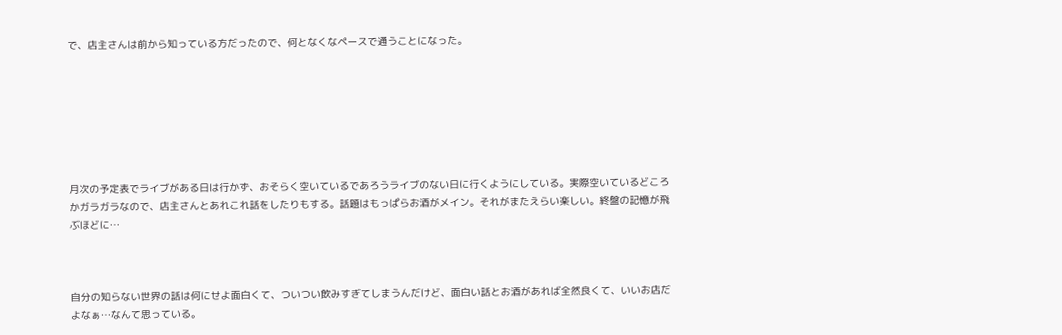で、店主さんは前から知っている方だったので、何となくなペースで通うことになった。







月次の予定表でライブがある日は行かず、おそらく空いているであろうライブのない日に行くようにしている。実際空いているどころかガラガラなので、店主さんとあれこれ話をしたりもする。話題はもっぱらお酒がメイン。それがまたえらい楽しい。終盤の記憶が飛ぶほどに…



自分の知らない世界の話は何にせよ面白くて、ついつい飲みすぎてしまうんだけど、面白い話とお酒があれば全然良くて、いいお店だよなぁ…なんて思っている。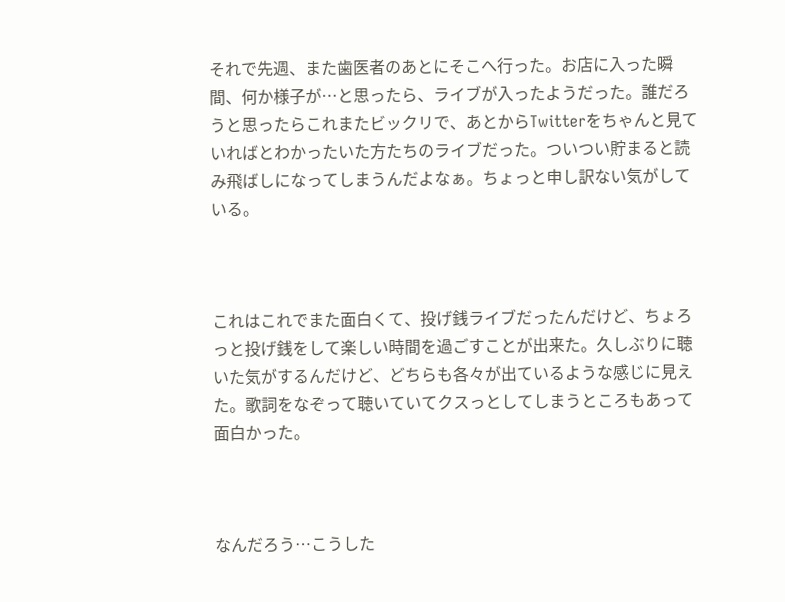それで先週、また歯医者のあとにそこへ行った。お店に入った瞬間、何か様子が…と思ったら、ライブが入ったようだった。誰だろうと思ったらこれまたビックリで、あとからTwitterをちゃんと見ていればとわかったいた方たちのライブだった。ついつい貯まると読み飛ばしになってしまうんだよなぁ。ちょっと申し訳ない気がしている。



これはこれでまた面白くて、投げ銭ライブだったんだけど、ちょろっと投げ銭をして楽しい時間を過ごすことが出来た。久しぶりに聴いた気がするんだけど、どちらも各々が出ているような感じに見えた。歌詞をなぞって聴いていてクスっとしてしまうところもあって面白かった。



なんだろう…こうした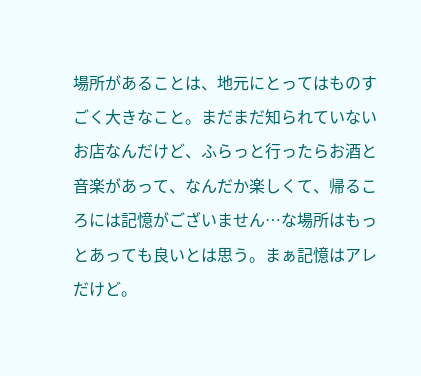場所があることは、地元にとってはものすごく大きなこと。まだまだ知られていないお店なんだけど、ふらっと行ったらお酒と音楽があって、なんだか楽しくて、帰るころには記憶がございません…な場所はもっとあっても良いとは思う。まぁ記憶はアレだけど。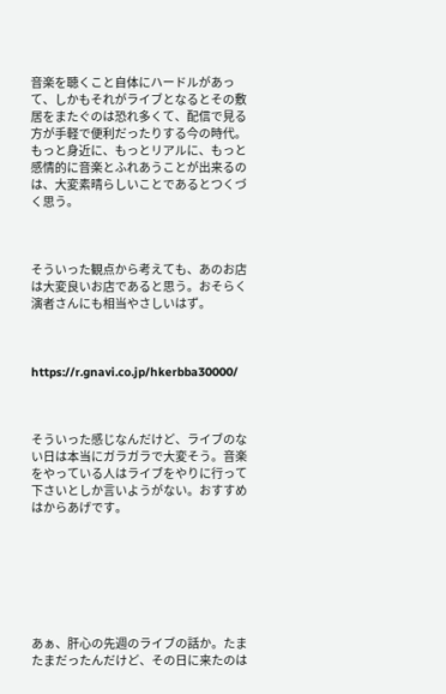音楽を聴くこと自体にハードルがあって、しかもそれがライブとなるとその敷居をまたぐのは恐れ多くて、配信で見る方が手軽で便利だったりする今の時代。もっと身近に、もっとリアルに、もっと感情的に音楽とふれあうことが出来るのは、大変素晴らしいことであるとつくづく思う。



そういった観点から考えても、あのお店は大変良いお店であると思う。おそらく演者さんにも相当やさしいはず。



https://r.gnavi.co.jp/hkerbba30000/



そういった感じなんだけど、ライブのない日は本当にガラガラで大変そう。音楽をやっている人はライブをやりに行って下さいとしか言いようがない。おすすめはからあげです。







あぁ、肝心の先週のライブの話か。たまたまだったんだけど、その日に来たのは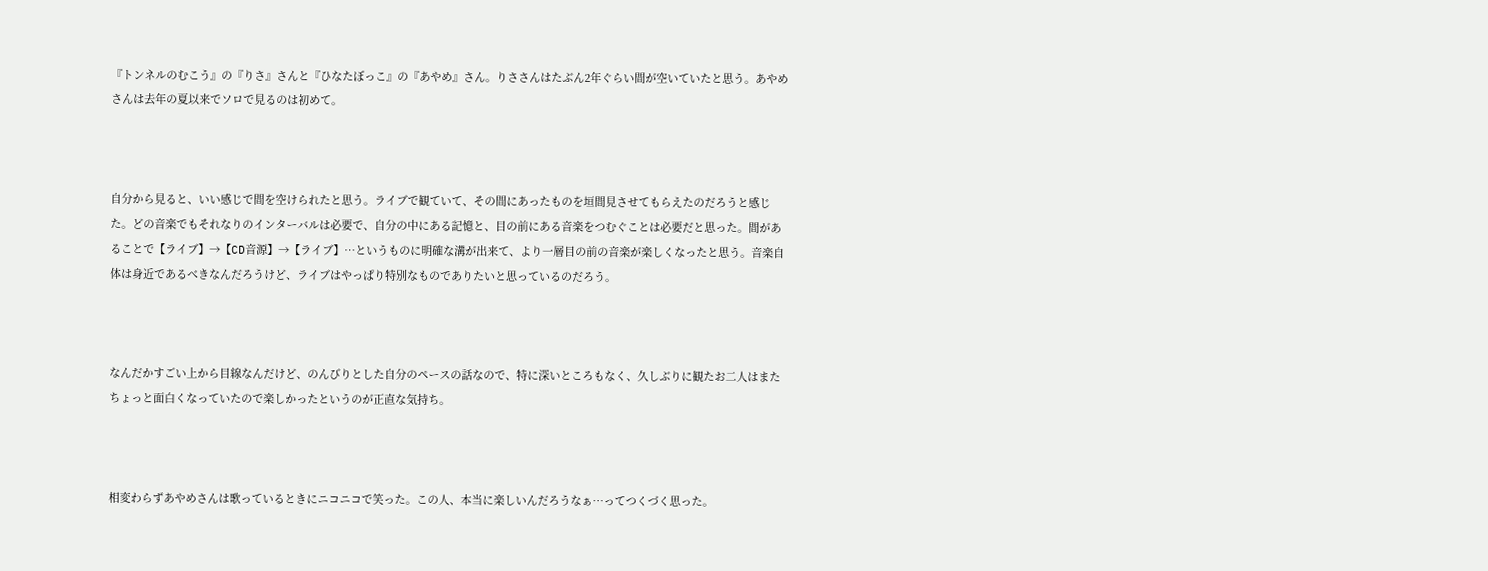『トンネルのむこう』の『りさ』さんと『ひなたぼっこ』の『あやめ』さん。りささんはたぶん2年ぐらい間が空いていたと思う。あやめさんは去年の夏以来でソロで見るのは初めて。



自分から見ると、いい感じで間を空けられたと思う。ライブで観ていて、その間にあったものを垣間見させてもらえたのだろうと感じた。どの音楽でもそれなりのインターバルは必要で、自分の中にある記憶と、目の前にある音楽をつむぐことは必要だと思った。間があることで【ライブ】→【CD音源】→【ライブ】…というものに明確な溝が出来て、より一層目の前の音楽が楽しくなったと思う。音楽自体は身近であるべきなんだろうけど、ライブはやっぱり特別なものでありたいと思っているのだろう。



なんだかすごい上から目線なんだけど、のんびりとした自分のペースの話なので、特に深いところもなく、久しぶりに観たお二人はまたちょっと面白くなっていたので楽しかったというのが正直な気持ち。



相変わらずあやめさんは歌っているときにニコニコで笑った。この人、本当に楽しいんだろうなぁ…ってつくづく思った。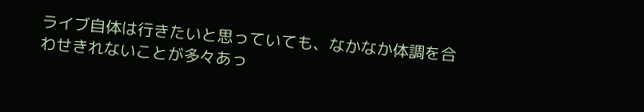ライブ自体は行きたいと思っていても、なかなか体調を合わせきれないことが多々あっ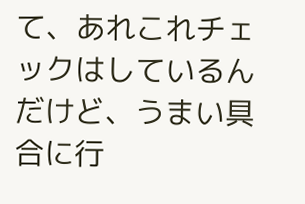て、あれこれチェックはしているんだけど、うまい具合に行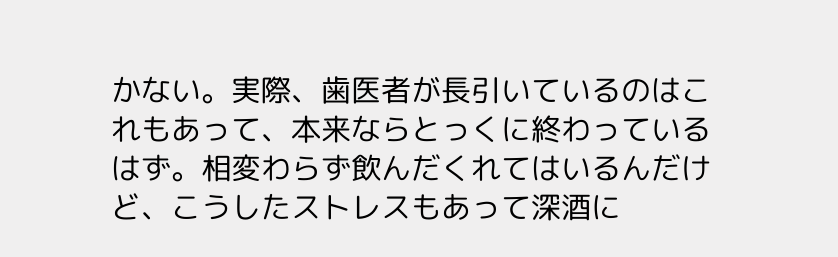かない。実際、歯医者が長引いているのはこれもあって、本来ならとっくに終わっているはず。相変わらず飲んだくれてはいるんだけど、こうしたストレスもあって深酒に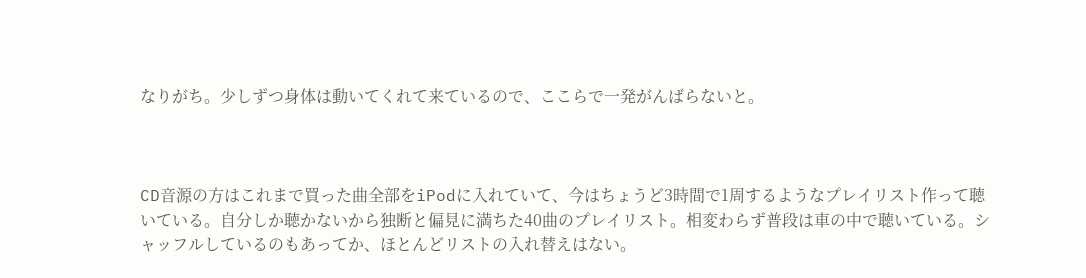なりがち。少しずつ身体は動いてくれて来ているので、ここらで一発がんばらないと。



CD音源の方はこれまで買った曲全部をiPodに入れていて、今はちょうど3時間で1周するようなプレイリスト作って聴いている。自分しか聴かないから独断と偏見に満ちた40曲のプレイリスト。相変わらず普段は車の中で聴いている。シャッフルしているのもあってか、ほとんどリストの入れ替えはない。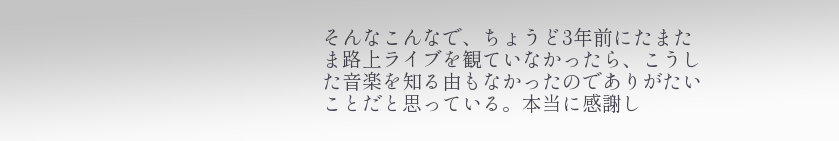そんなこんなで、ちょうど3年前にたまたま路上ライブを観ていなかったら、こうした音楽を知る由もなかったのでありがたいことだと思っている。本当に感謝し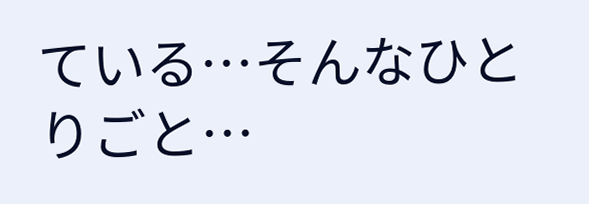ている…そんなひとりごと…